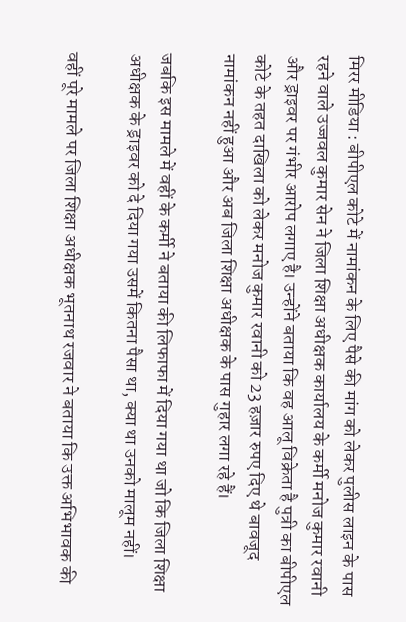मिरर मीडिया : बीपीएल कोटे में नामांकन के लिए पैसे की मांग को लेकर पुलीस लाइन के पास रहने वाले उज्जवल कुमार सेन ने जिला शिक्षा अधीक्षक कार्यालय के कर्मी मनोज कुमार रवानी और ड्राइवर पर गंभीर आरोप लगाए है। उन्होंने बताया कि वह आलू विक्रेता है पुत्री का बीपीएल कोटे के तहत दाखिला को लेकर मनोज कुमार रवानी को 23 हज़ार रुपए दिए थे बावजूद नामांकन नहीं हुआ और अब जिला शिक्षा अधीक्षक के पास गुहार लगा रहे हैं।

जबकि इस मामले में वहीं के कर्मी ने बताया की लिफाफा में दिया गया था जो कि जिला शिक्षा अधीक्षक के ड्राइवर को दे दिया गया उसमें कितना पैसा था, क्या था उनको मालूम नहीं।

वहीं पूरे मामले पर जिला शिक्षा अधीक्षक भूतनाथ रजवार ने बताया कि उक्त अभिभावक की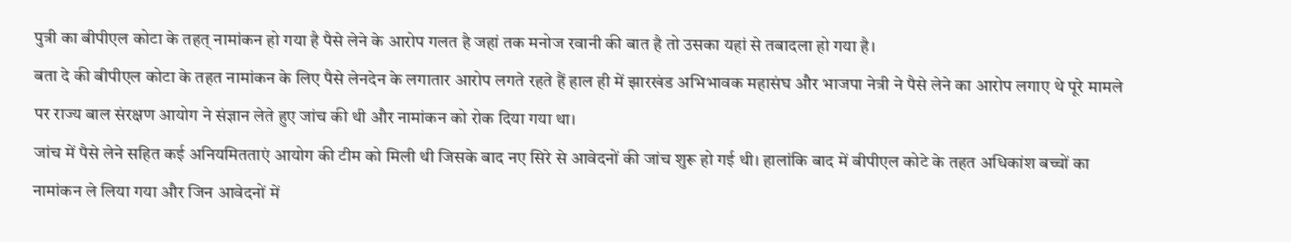पुत्री का बीपीएल कोटा के तहत् नामांकन हो गया है पैसे लेने के आरोप गलत है जहां तक मनोज रवानी की बात है तो उसका यहां से तबादला हो गया है।
बता दे की बीपीएल कोटा के तहत नामांकन के लिए पैसे लेनदेन के लगातार आरोप लगते रहते हैं हाल ही में झारखंड अभिभावक महासंघ और भाजपा नेत्री ने पैसे लेने का आरोप लगाए थे पूरे मामले पर राज्य बाल संरक्षण आयोग ने संज्ञान लेते हुए जांच की थी और नामांकन को रोक दिया गया था।
जांच में पैसे लेने सहित कई अनियमितताएं आयोग की टीम को मिली थी जिसके बाद नए सिरे से आवेदनों की जांच शुरू हो गई थी। हालांकि बाद में बीपीएल कोटे के तहत अधिकांश बच्चों का नामांकन ले लिया गया और जिन आवेदनों में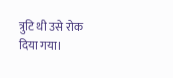त्रुटि थी उसे रोक दिया गया।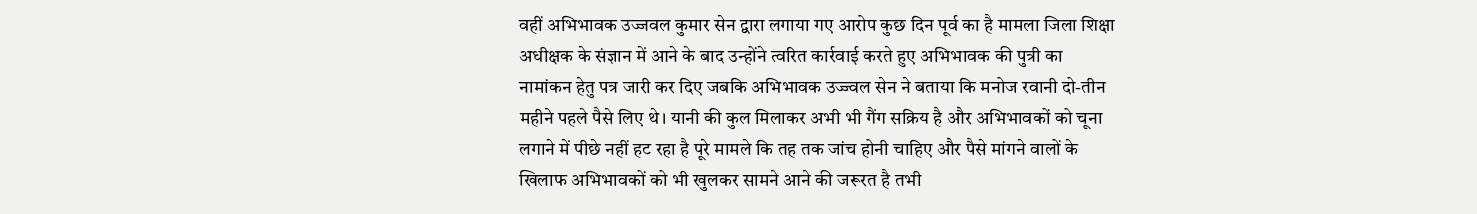वहीं अभिभावक उज्जवल कुमार सेन द्वारा लगाया गए आरोप कुछ दिन पूर्व का है मामला जिला शिक्षा अधीक्षक के संज्ञान में आने के बाद उन्होंने त्वरित कार्रवाई करते हुए अभिभावक की पुत्री का नामांकन हेतु पत्र जारी कर दिए जबकि अभिभावक उज्ज्वल सेन ने बताया कि मनोज रवानी दो-तीन महीने पहले पैसे लिए थे। यानी की कुल मिलाकर अभी भी गैंग सक्रिय है और अभिभावकों को चूना लगाने में पीछे नहीं हट रहा है पूरे मामले कि तह तक जांच होनी चाहिए और पैसे मांगने वालों के खिलाफ अभिभावकों को भी खुलकर सामने आने की जरूरत है तभी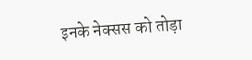इनके नेक्सस को तोड़ा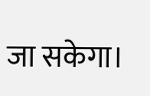जा सकेगा।